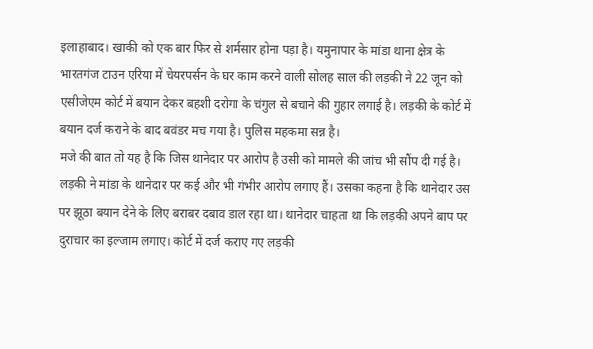इलाहाबाद। खाकी को एक बार फिर से शर्मसार होना पड़ा है। यमुनापार के मांडा थाना क्षेत्र के भारतगंज टाउन एरिया में चेयरपर्सन के घर काम करने वाली सोलह साल की लड़की ने 22 जून को एसीजेएम कोर्ट में बयान देकर बहशी दरोगा के चंगुल से बचाने की गुहार लगाई है। लड़की के कोर्ट में बयान दर्ज कराने के बाद बवंडर मच गया है। पुलिस महकमा सन्न है।
मजे की बात तो यह है कि जिस थानेदार पर आरोप है उसी को मामले की जांच भी सौंप दी गई है। लड़की ने मांडा के थानेदार पर कई और भी गंभीर आरोप लगाए हैं। उसका कहना है कि थानेदार उस पर झूठा बयान देने के लिए बराबर दबाव डाल रहा था। थानेदार चाहता था कि लड़की अपने बाप पर दुराचार का इल्जाम लगाए। कोर्ट में दर्ज कराए गए लड़की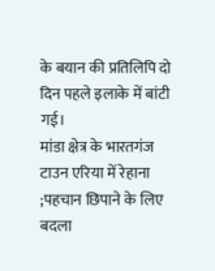के बयान की प्रतिलिपि दो दिन पहले इलाके में बांटी गई।
मांडा क्षेत्र के भारतगंज टाउन एरिया में रेहाना ;पहचान छिपाने के लिए बदला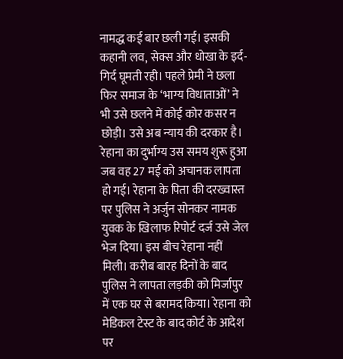नामद्ध कई बार छली गई। इसकी कहानी लव, सेक्स और धोखा के इर्द-गिर्द घूमती रही। पहले प्रेमी ने छला फिर समाज के ‘भाग्य विधाताओं’ ने भी उसे छलने में कोई कोर कसर न छोड़ी। उसे अब न्याय की दरकार है। रेहाना का दुर्भाग्य उस समय शुरू हुआ जब वह 27 मई को अचानक लापता हो गई। रेहाना के पिता की दरख्वास्त पर पुलिस ने अर्जुन सोनकर नामक युवक के खिलाफ रिपोर्ट दर्ज उसे जेल भेज दिया। इस बीच रेहाना नहीं मिली। करीब बारह दिनों के बाद पुलिस ने लापता लड़की को मिर्जापुर में एक घर से बरामद किया। रेहाना को मेडिकल टेस्ट के बाद कोर्ट के आदेश पर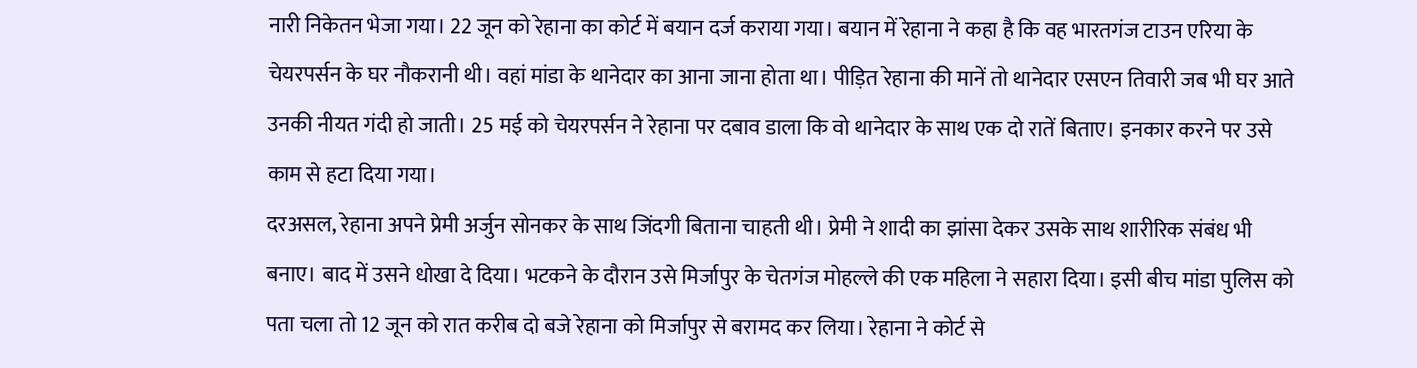नारी निकेतन भेजा गया। 22 जून को रेहाना का कोर्ट में बयान दर्ज कराया गया। बयान में रेहाना ने कहा है कि वह भारतगंज टाउन एरिया के चेयरपर्सन के घर नौकरानी थी। वहां मांडा के थानेदार का आना जाना होता था। पीड़ित रेहाना की मानें तो थानेदार एसएन तिवारी जब भी घर आते उनकी नीयत गंदी हो जाती। 25 मई को चेयरपर्सन ने रेहाना पर दबाव डाला कि वो थानेदार के साथ एक दो रातें बिताए। इनकार करने पर उसे काम से हटा दिया गया।
दरअसल, रेहाना अपने प्रेमी अर्जुन सोनकर के साथ जिंदगी बिताना चाहती थी। प्रेमी ने शादी का झांसा देकर उसके साथ शारीरिक संबंध भी बनाए। बाद में उसने धोखा दे दिया। भटकने के दौरान उसे मिर्जापुर के चेतगंज मोहल्ले की एक महिला ने सहारा दिया। इसी बीच मांडा पुलिस को पता चला तो 12 जून को रात करीब दो बजे रेहाना को मिर्जापुर से बरामद कर लिया। रेहाना ने कोर्ट से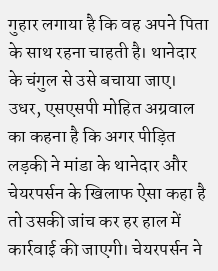गुहार लगाया है कि वह अपने पिता के साथ रहना चाहती है। थानेदार के चंगुल से उसे बचाया जाए। उधर, एसएसपी मोहित अग्रवाल का कहना है कि अगर पीड़ित लड़की ने मांडा के थानेदार और चेयरपर्सन के खिलाफ ऐसा कहा है तो उसकी जांच कर हर हाल में कार्रवाई की जाएगी। चेयरपर्सन ने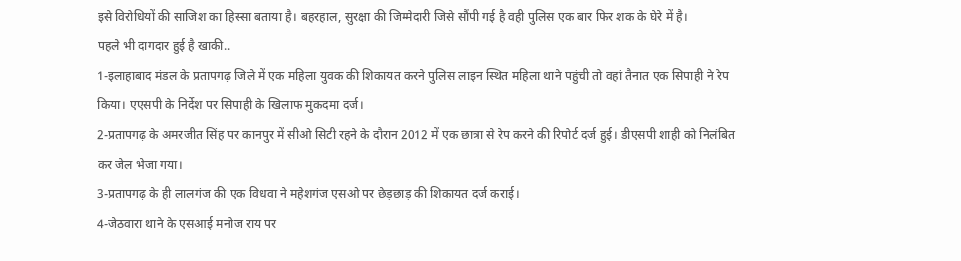इसे विरोधियों की साजिश का हिस्सा बताया है। बहरहाल, सुरक्षा की जिम्मेदारी जिसे सौंपी गई है वही पुलिस एक बार फिर शक के घेरे में है।
पहले भी दागदार हुई है खाकी..
1-इलाहाबाद मंडल के प्रतापगढ़ जिले में एक महिला युवक की शिकायत करने पुलिस लाइन स्थित महिला थाने पहुंची तो वहां तैनात एक सिपाही ने रेप किया। एएसपी के निर्देश पर सिपाही के खिलाफ मुकदमा दर्ज।
2-प्रतापगढ़ के अमरजीत सिंह पर कानपुर में सीओ सिटी रहने के दौरान 2012 में एक छात्रा से रेप करने की रिपोर्ट दर्ज हुई। डीएसपी शाही को निलंबित कर जेल भेजा गया।
3-प्रतापगढ़ के ही लालगंज की एक विधवा ने महेशगंज एसओ पर छेड़छाड़ की शिकायत दर्ज कराई।
4-जेठवारा थाने के एसआई मनोज राय पर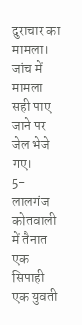दुराचार का मामला। जांच में मामला सही पाए जाने पर जेल भेजे गए।
5-लालगंज कोतवाली में तैनात एक सिपाही एक युवती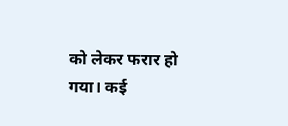को लेकर फरार हो गया। कई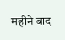महीने बाद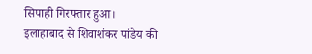सिपाही गिरफ्तार हुआ।
इलाहाबाद से शिवाशंकर पांडेय की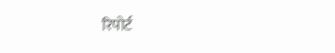रिपोर्ट